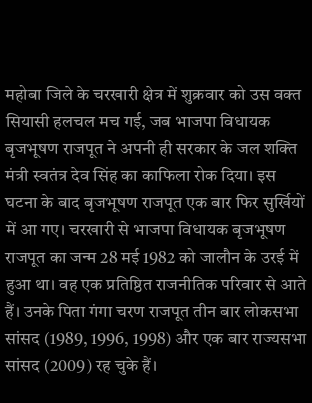महोबा जिले के चरखारी क्षेत्र में शुक्रवार को उस वक्त सियासी हलचल मच गई, जब भाजपा विधायक बृजभूषण राजपूत ने अपनी ही सरकार के जल शक्ति मंत्री स्वतंत्र देव सिंह का काफिला रोक दिया। इस घटना के बाद बृजभूषण राजपूत एक बार फिर सुर्खियों में आ गए। चरखारी से भाजपा विधायक बृजभूषण राजपूत का जन्म 28 मई 1982 को जालौन के उरई में हुआ था। वह एक प्रतिष्ठित राजनीतिक परिवार से आते हैं। उनके पिता गंगा चरण राजपूत तीन बार लोकसभा सांसद (1989, 1996, 1998) और एक बार राज्यसभा सांसद (2009) रह चुके हैं।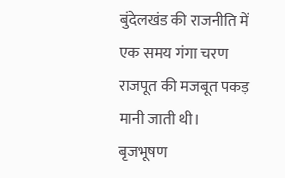बुंदेलखंड की राजनीति में एक समय गंगा चरण राजपूत की मजबूत पकड़ मानी जाती थी।
बृजभूषण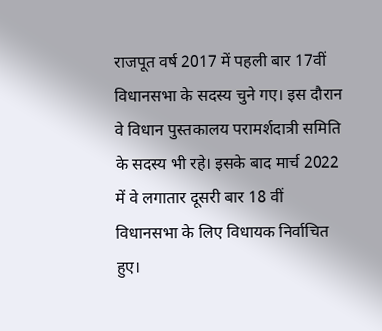राजपूत वर्ष 2017 में पहली बार 17वीं विधानसभा के सदस्य चुने गए। इस दौरान वे विधान पुस्तकालय परामर्शदात्री समिति के सदस्य भी रहे। इसके बाद मार्च 2022 में वे लगातार दूसरी बार 18 वीं विधानसभा के लिए विधायक निर्वाचित हुए।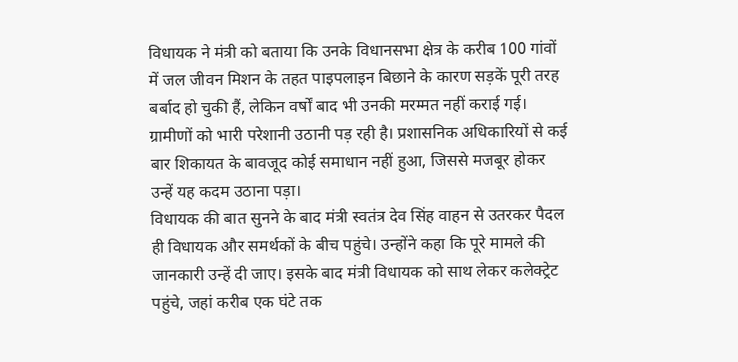विधायक ने मंत्री को बताया कि उनके विधानसभा क्षेत्र के करीब 100 गांवों में जल जीवन मिशन के तहत पाइपलाइन बिछाने के कारण सड़कें पूरी तरह बर्बाद हो चुकी हैं, लेकिन वर्षों बाद भी उनकी मरम्मत नहीं कराई गई। ग्रामीणों को भारी परेशानी उठानी पड़ रही है। प्रशासनिक अधिकारियों से कई बार शिकायत के बावजूद कोई समाधान नहीं हुआ, जिससे मजबूर होकर उन्हें यह कदम उठाना पड़ा।
विधायक की बात सुनने के बाद मंत्री स्वतंत्र देव सिंह वाहन से उतरकर पैदल ही विधायक और समर्थकों के बीच पहुंचे। उन्होंने कहा कि पूरे मामले की जानकारी उन्हें दी जाए। इसके बाद मंत्री विधायक को साथ लेकर कलेक्ट्रेट पहुंचे, जहां करीब एक घंटे तक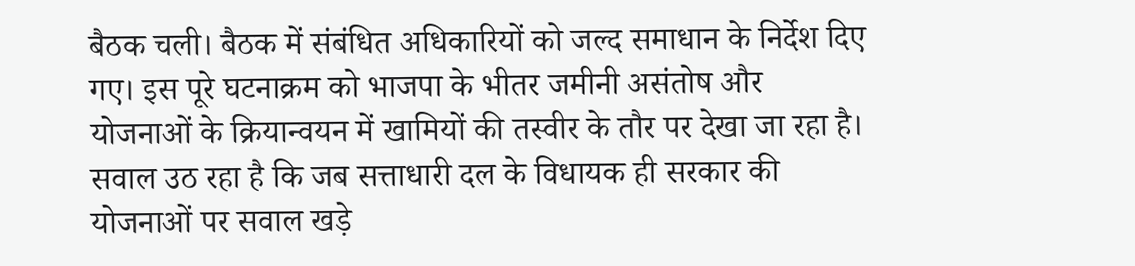बैठक चली। बैठक में संबंधित अधिकारियों को जल्द समाधान के निर्देश दिए गए। इस पूरे घटनाक्रम को भाजपा के भीतर जमीनी असंतोष और योजनाओं के क्रियान्वयन में खामियों की तस्वीर के तौर पर देखा जा रहा है। सवाल उठ रहा है कि जब सत्ताधारी दल के विधायक ही सरकार की योजनाओं पर सवाल खड़े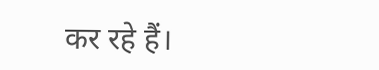कर रहे हैं।